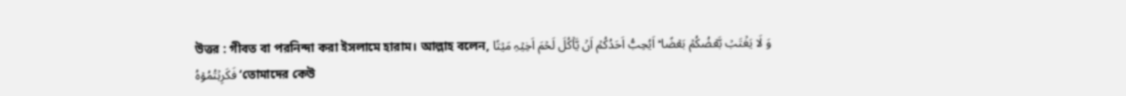উত্তর : গীবত বা পরনিন্দা করা ইসলামে হারাম। আল্লাহ বলেন, وَ لَا یَغۡتَبۡ بَّعۡضُکُمۡ بَعۡضًا ؕ اَیُحِبُّ اَحَدُکُمۡ اَنۡ یَّاۡکُلَ لَحۡمَ اَخِیۡہِ مَیۡتًا فَکَرِہۡتُمُوۡہُ ‘তোমাদের কেউ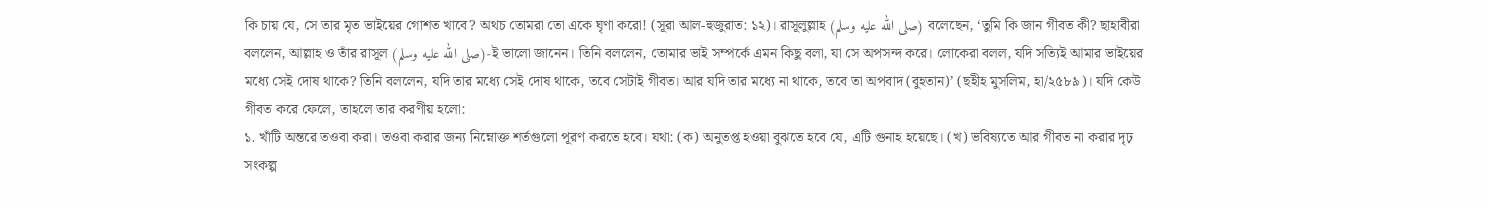কি চায় যে, সে তার মৃত ভাইয়ের গোশত খাবে? অথচ তোমরা তো একে ঘৃণা করো! (সূরা আল-হুজুরাত: ১২)। রাসূলুল্লাহ (صلى الله عليه وسلم) বলেছেন, ‘তুমি কি জান গীবত কী? ছাহাবীরা বললেন, আল্লাহ ও তাঁর রাসূল (صلى الله عليه وسلم)-ই ভালো জানেন। তিনি বললেন, তোমার ভাই সম্পর্কে এমন কিছু বলা, যা সে অপসন্দ করে। লোকেরা বলল, যদি সত্যিই আমার ভাইয়ের মধ্যে সেই দোষ থাকে? তিনি বললেন, যদি তার মধ্যে সেই দোষ থাকে, তবে সেটাই গীবত। আর যদি তার মধ্যে না থাকে, তবে তা অপবাদ (বুহতান)’ (ছহীহ মুসলিম, হা/২৫৮৯)। যদি কেউ গীবত করে ফেলে, তাহলে তার করণীয় হলো:
১. খাঁটি অন্তরে তওবা করা। তওবা করার জন্য নিম্নোক্ত শর্তগুলো পূরণ করতে হবে। যথা: (ক) অনুতপ্ত হওয়া বুঝতে হবে যে, এটি গুনাহ হয়েছে। (খ) ভবিষ্যতে আর গীবত না করার দৃঢ় সংকল্প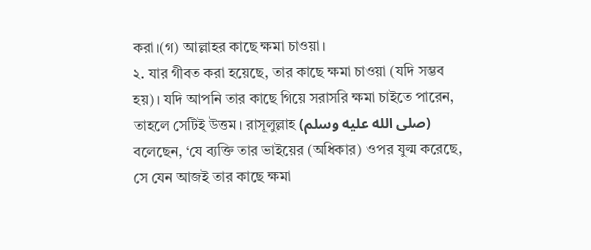করা।(গ) আল্লাহর কাছে ক্ষমা চাওয়া।
২. যার গীবত করা হয়েছে, তার কাছে ক্ষমা চাওয়া (যদি সম্ভব হয়)। যদি আপনি তার কাছে গিয়ে সরাসরি ক্ষমা চাইতে পারেন, তাহলে সেটিই উত্তম। রাসূলুল্লাহ (صلى الله عليه وسلم) বলেছেন, ‘যে ব্যক্তি তার ভাইয়ের (অধিকার) ওপর যুল্ম করেছে, সে যেন আজই তার কাছে ক্ষমা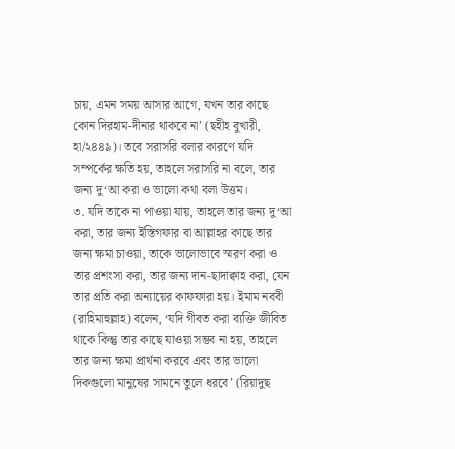চায়, এমন সময় আসার আগে, যখন তার কাছে কোন দিরহাম-দীনার থাকবে না’ (ছহীহ বুখারী, হা/২৪৪৯)। তবে সরাসরি বলার কারণে যদি সম্পর্কের ক্ষতি হয়, তাহলে সরাসরি না বলে, তার জন্য দু‘আ করা ও ভালো কথা বলা উত্তম।
৩. যদি তাকে না পাওয়া যায়, তাহলে তার জন্য দু‘আ করা, তার জন্য ইস্তিগফার বা আল্লাহর কাছে তার জন্য ক্ষমা চাওয়া, তাকে ভালোভাবে স্মরণ করা ও তার প্রশংসা করা, তার জন্য দান-ছাদাক্বাহ করা, যেন তার প্রতি করা অন্যায়ের কাফফারা হয়। ইমাম নববী (রাহিমাহুল্লাহ) বলেন, ‘যদি গীবত করা ব্যক্তি জীবিত থাকে কিন্তু তার কাছে যাওয়া সম্ভব না হয়, তাহলে তার জন্য ক্ষমা প্রার্থনা করবে এবং তার ভালো দিকগুলো মানুষের সামনে তুলে ধরবে’ (রিয়াদুছ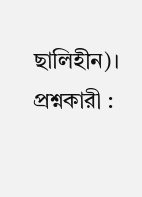ছালিহীন)।
প্রশ্নকারী :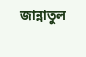জান্নাতুল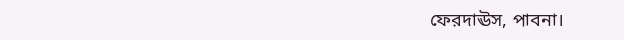ফেরদাঊস, পাবনা।